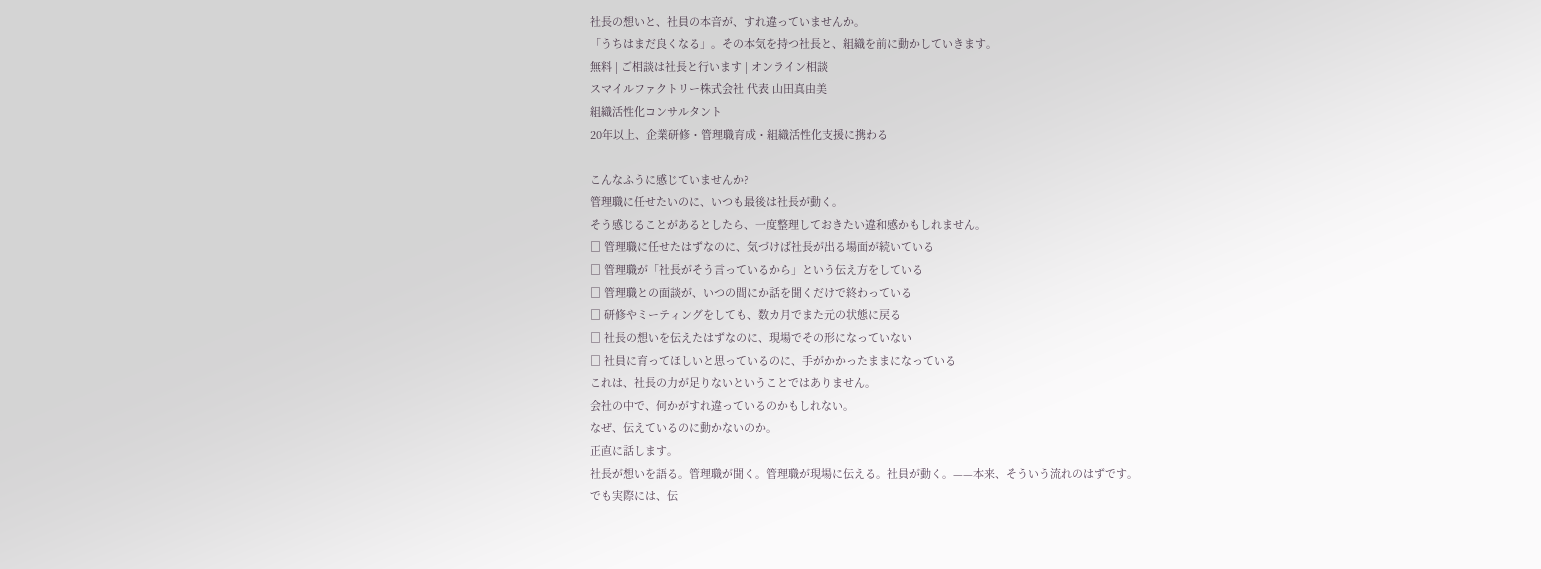社長の想いと、社員の本音が、すれ違っていませんか。
「うちはまだ良くなる」。その本気を持つ社長と、組織を前に動かしていきます。
無料 | ご相談は社長と行います | オンライン相談
スマイルファクトリー株式会社 代表 山田真由美
組織活性化コンサルタント
20年以上、企業研修・管理職育成・組織活性化支援に携わる

こんなふうに感じていませんか?
管理職に任せたいのに、いつも最後は社長が動く。
そう感じることがあるとしたら、一度整理しておきたい違和感かもしれません。
□ 管理職に任せたはずなのに、気づけば社長が出る場面が続いている
□ 管理職が「社長がそう言っているから」という伝え方をしている
□ 管理職との面談が、いつの間にか話を聞くだけで終わっている
□ 研修やミーティングをしても、数カ月でまた元の状態に戻る
□ 社長の想いを伝えたはずなのに、現場でその形になっていない
□ 社員に育ってほしいと思っているのに、手がかかったままになっている
これは、社長の力が足りないということではありません。
会社の中で、何かがすれ違っているのかもしれない。
なぜ、伝えているのに動かないのか。
正直に話します。
社長が想いを語る。管理職が聞く。管理職が現場に伝える。社員が動く。——本来、そういう流れのはずです。
でも実際には、伝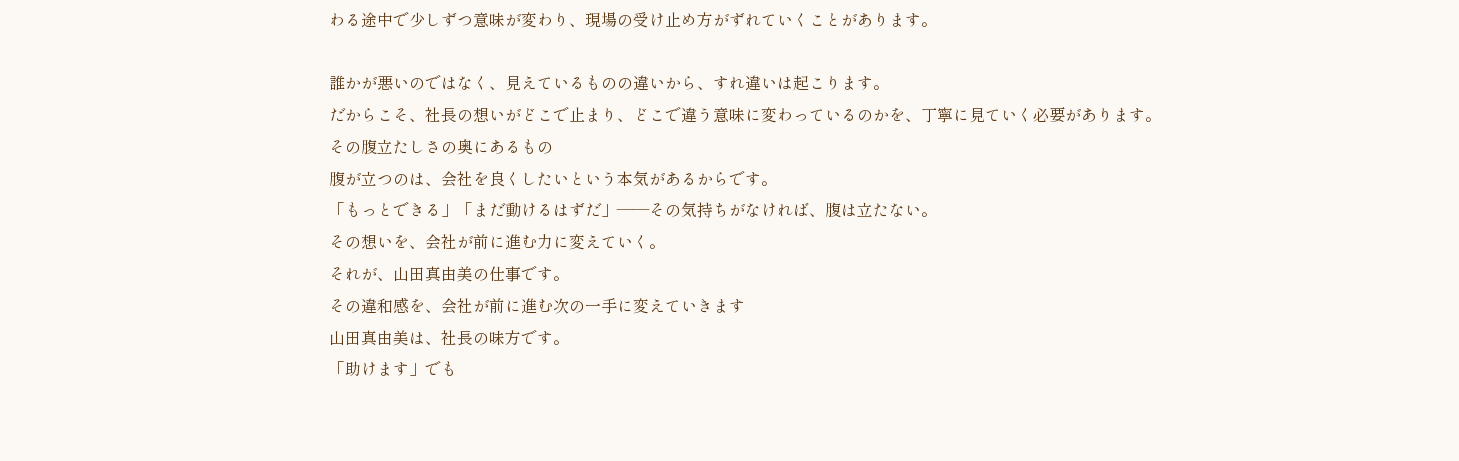わる途中で少しずつ意味が変わり、現場の受け止め方がずれていくことがあります。

誰かが悪いのではなく、見えているものの違いから、すれ違いは起こります。
だからこそ、社長の想いがどこで止まり、どこで違う意味に変わっているのかを、丁寧に見ていく必要があります。
その腹立たしさの奥にあるもの
腹が立つのは、会社を良くしたいという本気があるからです。
「もっとできる」「まだ動けるはずだ」——その気持ちがなければ、腹は立たない。
その想いを、会社が前に進む力に変えていく。
それが、山田真由美の仕事です。
その違和感を、会社が前に進む次の一手に変えていきます
山田真由美は、社長の味方です。
「助けます」でも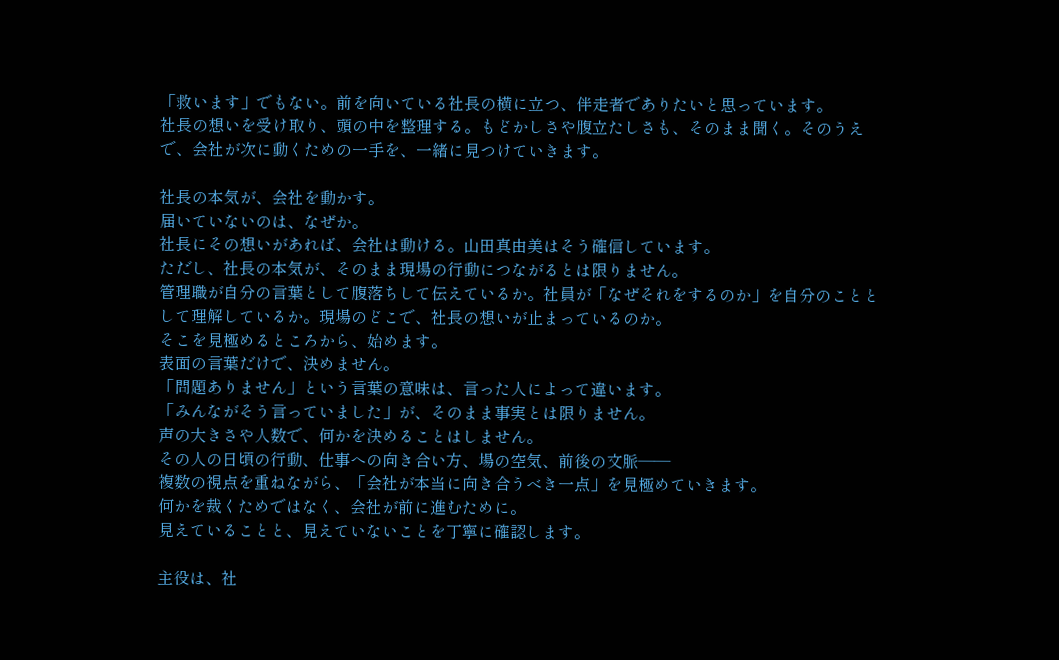「救います」でもない。前を向いている社長の横に立つ、伴走者でありたいと思っています。
社長の想いを受け取り、頭の中を整理する。もどかしさや腹立たしさも、そのまま聞く。そのうえで、会社が次に動くための一手を、一緒に見つけていきます。

社長の本気が、会社を動かす。
届いていないのは、なぜか。
社長にその想いがあれば、会社は動ける。山田真由美はそう確信しています。
ただし、社長の本気が、そのまま現場の行動につながるとは限りません。
管理職が自分の言葉として腹落ちして伝えているか。社員が「なぜそれをするのか」を自分のこととして理解しているか。現場のどこで、社長の想いが止まっているのか。
そこを見極めるところから、始めます。
表面の言葉だけで、決めません。
「問題ありません」という言葉の意味は、言った人によって違います。
「みんながそう言っていました」が、そのまま事実とは限りません。
声の大きさや人数で、何かを決めることはしません。
その人の日頃の行動、仕事への向き合い方、場の空気、前後の文脈——
複数の視点を重ねながら、「会社が本当に向き合うべき一点」を見極めていきます。
何かを裁くためではなく、会社が前に進むために。
見えていることと、見えていないことを丁寧に確認します。

主役は、社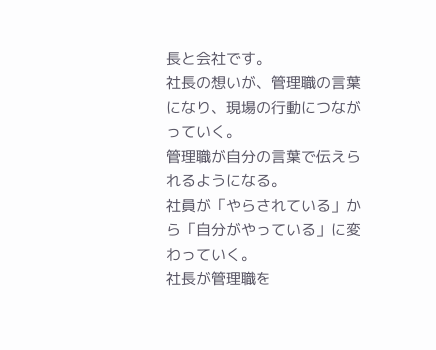長と会社です。
社長の想いが、管理職の言葉になり、現場の行動につながっていく。
管理職が自分の言葉で伝えられるようになる。
社員が「やらされている」から「自分がやっている」に変わっていく。
社長が管理職を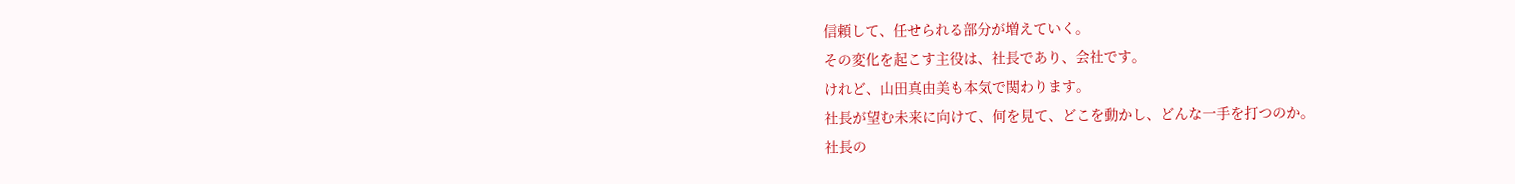信頼して、任せられる部分が増えていく。
その変化を起こす主役は、社長であり、会社です。
けれど、山田真由美も本気で関わります。
社長が望む未来に向けて、何を見て、どこを動かし、どんな一手を打つのか。
社長の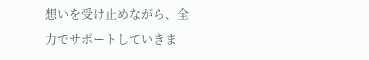想いを受け止めながら、全力でサポートしていきま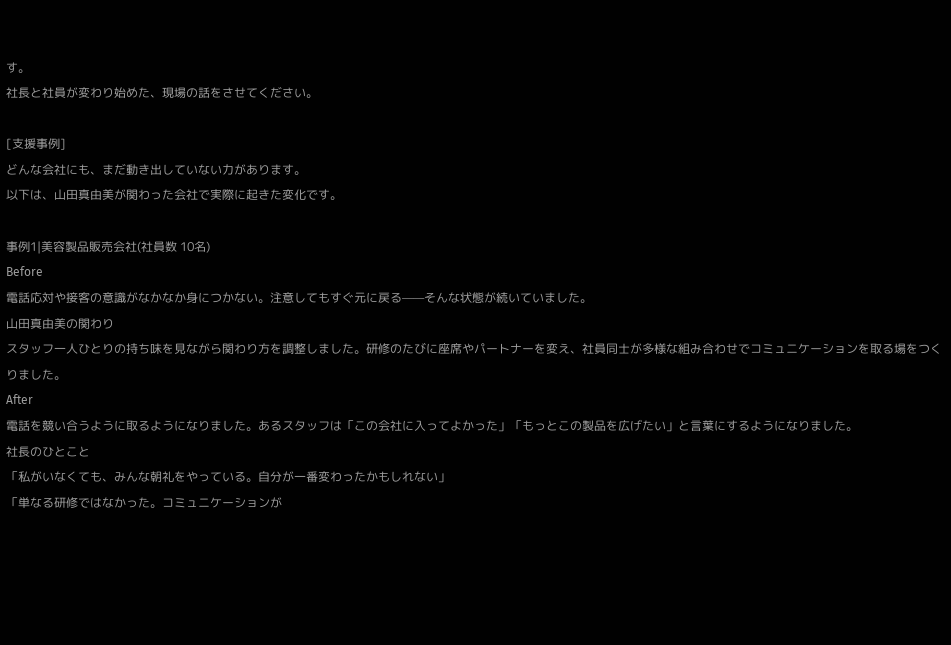す。
社長と社員が変わり始めた、現場の話をさせてください。

[支援事例]
どんな会社にも、まだ動き出していない力があります。
以下は、山田真由美が関わった会社で実際に起きた変化です。

事例1|美容製品販売会社(社員数 10名)
Before
電話応対や接客の意識がなかなか身につかない。注意してもすぐ元に戻る——そんな状態が続いていました。
山田真由美の関わり
スタッフ一人ひとりの持ち味を見ながら関わり方を調整しました。研修のたびに座席やパートナーを変え、社員同士が多様な組み合わせでコミュニケーションを取る場をつくりました。
After
電話を競い合うように取るようになりました。あるスタッフは「この会社に入ってよかった」「もっとこの製品を広げたい」と言葉にするようになりました。
社長のひとこと
「私がいなくても、みんな朝礼をやっている。自分が一番変わったかもしれない」
「単なる研修ではなかった。コミュニケーションが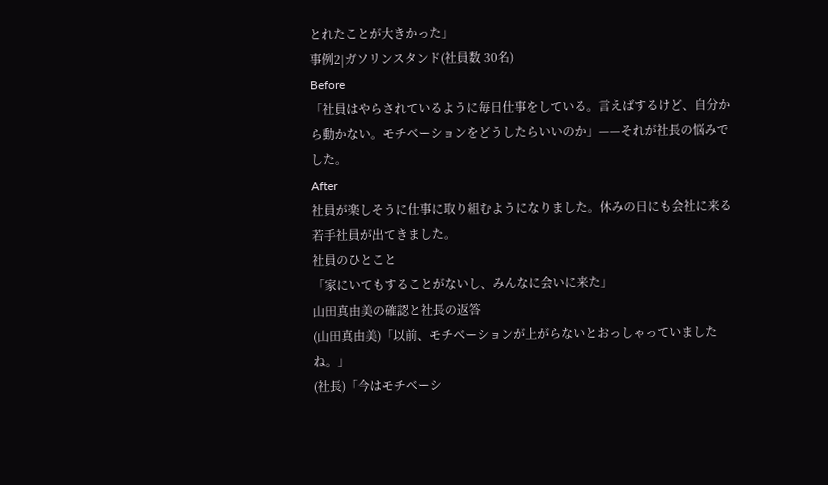とれたことが大きかった」
事例2|ガソリンスタンド(社員数 30名)
Before
「社員はやらされているように毎日仕事をしている。言えばするけど、自分から動かない。モチベーションをどうしたらいいのか」——それが社長の悩みでした。
After
社員が楽しそうに仕事に取り組むようになりました。休みの日にも会社に来る若手社員が出てきました。
社員のひとこと
「家にいてもすることがないし、みんなに会いに来た」
山田真由美の確認と社長の返答
(山田真由美)「以前、モチベーションが上がらないとおっしゃっていましたね。」
(社長)「今はモチベーシ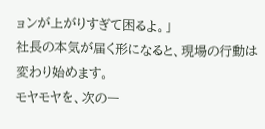ョンが上がりすぎて困るよ。」
社長の本気が届く形になると、現場の行動は変わり始めます。
モヤモヤを、次の一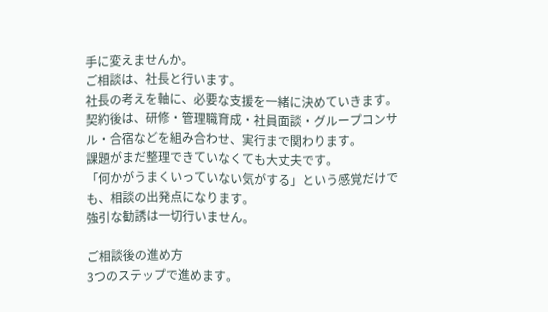手に変えませんか。
ご相談は、社長と行います。
社長の考えを軸に、必要な支援を一緒に決めていきます。
契約後は、研修・管理職育成・社員面談・グループコンサル・合宿などを組み合わせ、実行まで関わります。
課題がまだ整理できていなくても大丈夫です。
「何かがうまくいっていない気がする」という感覚だけでも、相談の出発点になります。
強引な勧誘は一切行いません。

ご相談後の進め方
3つのステップで進めます。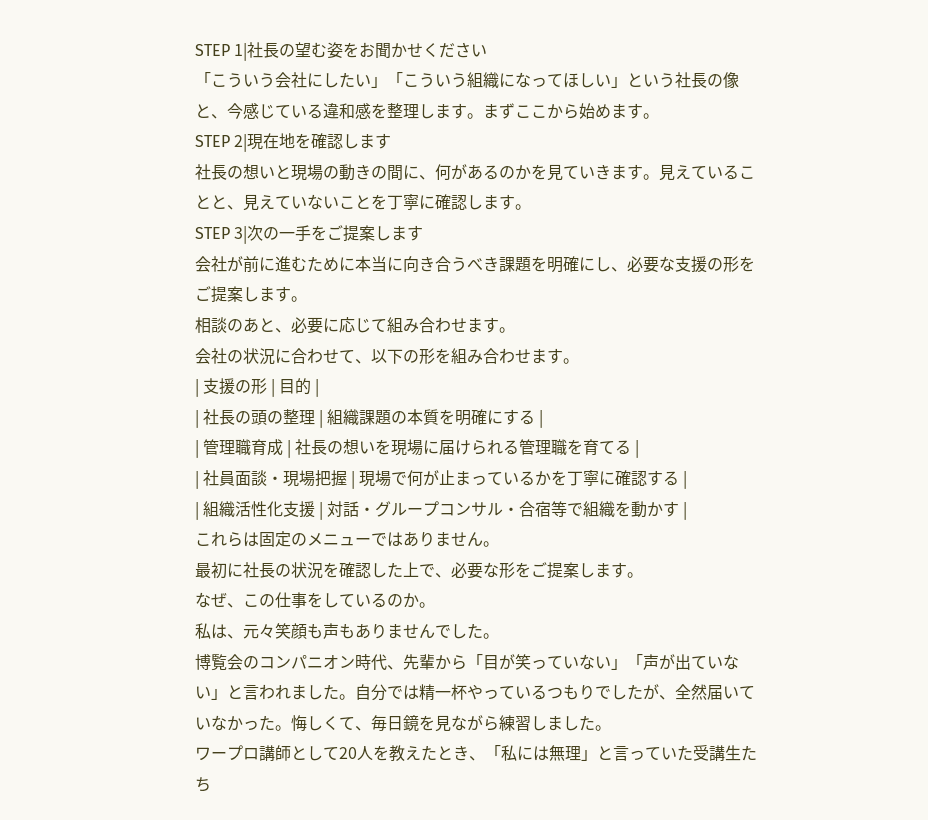STEP 1|社長の望む姿をお聞かせください
「こういう会社にしたい」「こういう組織になってほしい」という社長の像と、今感じている違和感を整理します。まずここから始めます。
STEP 2|現在地を確認します
社長の想いと現場の動きの間に、何があるのかを見ていきます。見えていることと、見えていないことを丁寧に確認します。
STEP 3|次の一手をご提案します
会社が前に進むために本当に向き合うべき課題を明確にし、必要な支援の形をご提案します。
相談のあと、必要に応じて組み合わせます。
会社の状況に合わせて、以下の形を組み合わせます。
| 支援の形 | 目的 |
| 社長の頭の整理 | 組織課題の本質を明確にする |
| 管理職育成 | 社長の想いを現場に届けられる管理職を育てる |
| 社員面談・現場把握 | 現場で何が止まっているかを丁寧に確認する |
| 組織活性化支援 | 対話・グループコンサル・合宿等で組織を動かす |
これらは固定のメニューではありません。
最初に社長の状況を確認した上で、必要な形をご提案します。
なぜ、この仕事をしているのか。
私は、元々笑顔も声もありませんでした。
博覧会のコンパニオン時代、先輩から「目が笑っていない」「声が出ていない」と言われました。自分では精一杯やっているつもりでしたが、全然届いていなかった。悔しくて、毎日鏡を見ながら練習しました。
ワープロ講師として20人を教えたとき、「私には無理」と言っていた受講生たち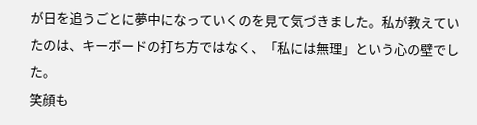が日を追うごとに夢中になっていくのを見て気づきました。私が教えていたのは、キーボードの打ち方ではなく、「私には無理」という心の壁でした。
笑顔も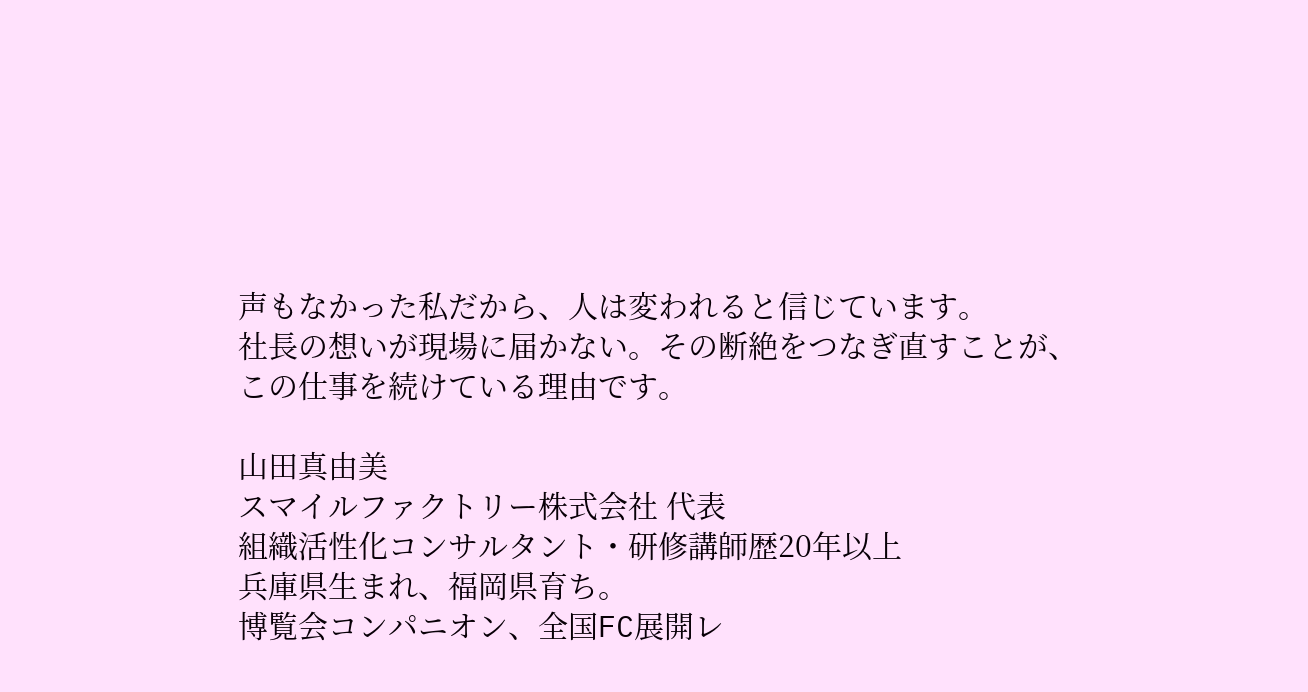声もなかった私だから、人は変われると信じています。
社長の想いが現場に届かない。その断絶をつなぎ直すことが、この仕事を続けている理由です。

山田真由美
スマイルファクトリー株式会社 代表
組織活性化コンサルタント・研修講師歴20年以上
兵庫県生まれ、福岡県育ち。
博覧会コンパニオン、全国FC展開レ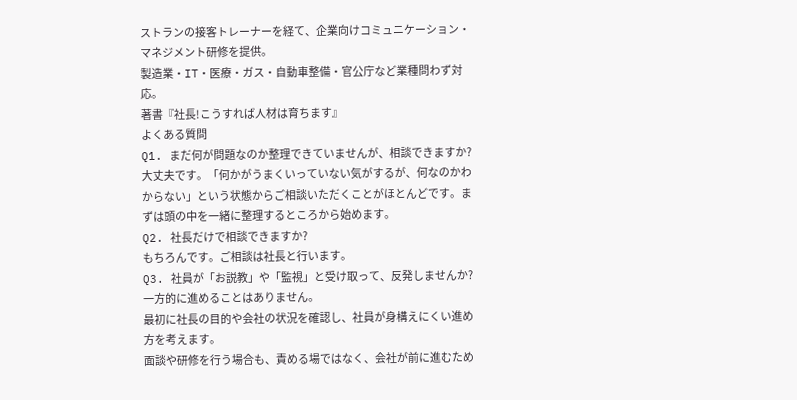ストランの接客トレーナーを経て、企業向けコミュニケーション・マネジメント研修を提供。
製造業・IT・医療・ガス・自動車整備・官公庁など業種問わず対応。
著書『社長!こうすれば人材は育ちます』
よくある質問
Q1. まだ何が問題なのか整理できていませんが、相談できますか?
大丈夫です。「何かがうまくいっていない気がするが、何なのかわからない」という状態からご相談いただくことがほとんどです。まずは頭の中を一緒に整理するところから始めます。
Q2. 社長だけで相談できますか?
もちろんです。ご相談は社長と行います。
Q3. 社員が「お説教」や「監視」と受け取って、反発しませんか?
一方的に進めることはありません。
最初に社長の目的や会社の状況を確認し、社員が身構えにくい進め方を考えます。
面談や研修を行う場合も、責める場ではなく、会社が前に進むため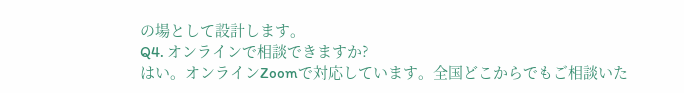の場として設計します。
Q4. オンラインで相談できますか?
はい。オンラインZoomで対応しています。全国どこからでもご相談いた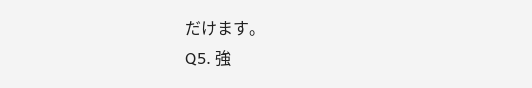だけます。
Q5. 強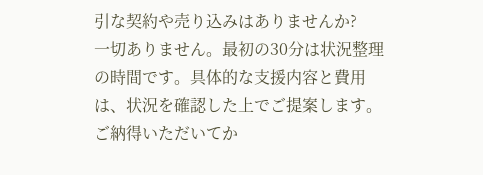引な契約や売り込みはありませんか?
一切ありません。最初の30分は状況整理の時間です。具体的な支援内容と費用は、状況を確認した上でご提案します。ご納得いただいてか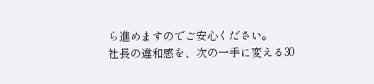ら進めますのでご安心ください。
社長の違和感を、次の一手に変える30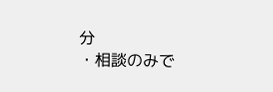分
・相談のみで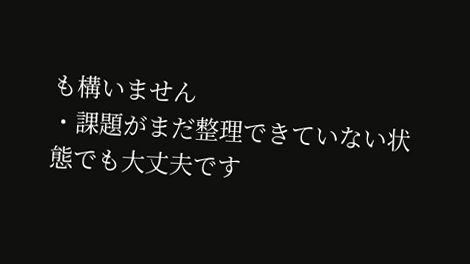も構いません
・課題がまだ整理できていない状態でも大丈夫です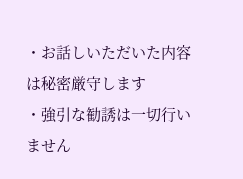・お話しいただいた内容は秘密厳守します
・強引な勧誘は一切行いません